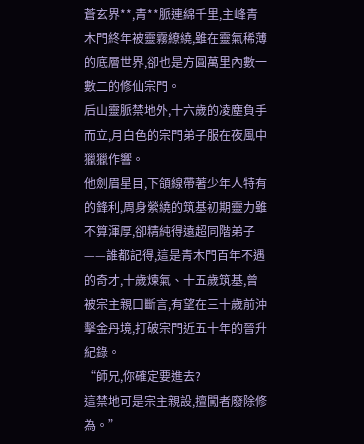蒼玄界**,青**脈連綿千里,主峰青木門終年被靈霧繚繞,雖在靈氣稀薄的底層世界,卻也是方圓萬里內數一數二的修仙宗門。
后山靈脈禁地外,十六歲的凌塵負手而立,月白色的宗門弟子服在夜風中獵獵作響。
他劍眉星目,下頜線帶著少年人特有的鋒利,周身縈繞的筑基初期靈力雖不算渾厚,卻精純得遠超同階弟子——誰都記得,這是青木門百年不遇的奇才,十歲煉氣、十五歲筑基,曾被宗主親口斷言,有望在三十歲前沖擊金丹境,打破宗門近五十年的晉升紀錄。
“師兄,你確定要進去?
這禁地可是宗主親設,擅闖者廢除修為。”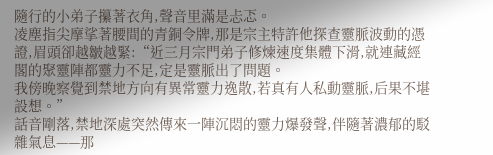隨行的小弟子攥著衣角,聲音里滿是忐忑。
凌塵指尖摩挲著腰間的青銅令牌,那是宗主特許他探查靈脈波動的憑證,眉頭卻越皺越緊:“近三月宗門弟子修煉速度集體下滑,就連藏經閣的聚靈陣都靈力不足,定是靈脈出了問題。
我傍晚察覺到禁地方向有異常靈力逸散,若真有人私動靈脈,后果不堪設想。”
話音剛落,禁地深處突然傳來一陣沉悶的靈力爆發聲,伴隨著濃郁的駁雜氣息——那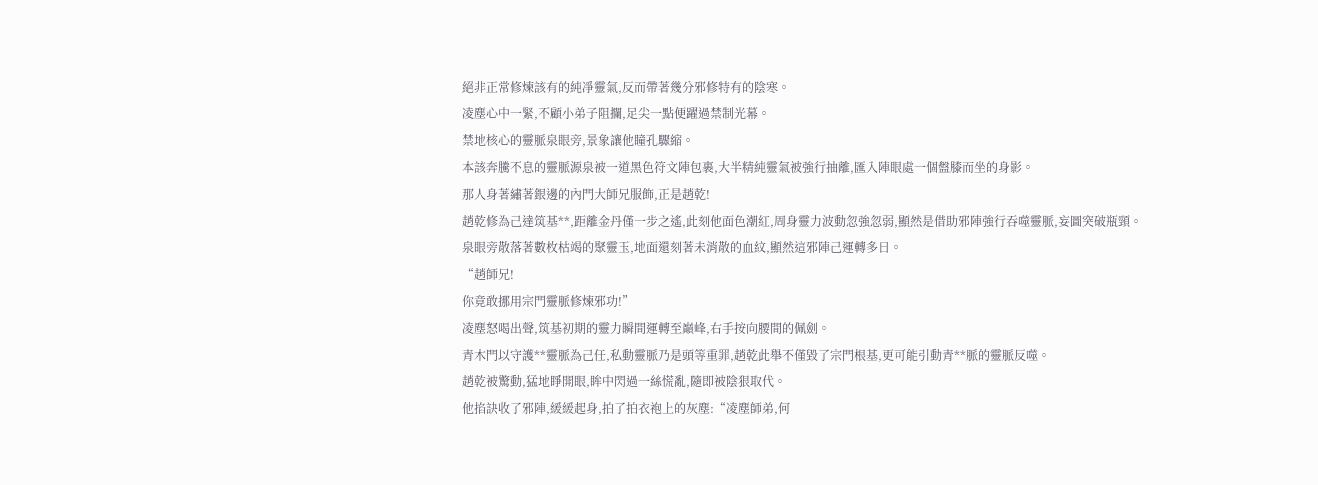絕非正常修煉該有的純凈靈氣,反而帶著幾分邪修特有的陰寒。
凌塵心中一緊,不顧小弟子阻攔,足尖一點便躍過禁制光幕。
禁地核心的靈脈泉眼旁,景象讓他瞳孔驟縮。
本該奔騰不息的靈脈源泉被一道黑色符文陣包裹,大半精純靈氣被強行抽離,匯入陣眼處一個盤膝而坐的身影。
那人身著繡著銀邊的內門大師兄服飾,正是趙乾!
趙乾修為己達筑基**,距離金丹僅一步之遙,此刻他面色潮紅,周身靈力波動忽強忽弱,顯然是借助邪陣強行吞噬靈脈,妄圖突破瓶頸。
泉眼旁散落著數枚枯竭的聚靈玉,地面還刻著未消散的血紋,顯然這邪陣己運轉多日。
“趙師兄!
你竟敢挪用宗門靈脈修煉邪功!”
凌塵怒喝出聲,筑基初期的靈力瞬間運轉至巔峰,右手按向腰間的佩劍。
青木門以守護**靈脈為己任,私動靈脈乃是頭等重罪,趙乾此舉不僅毀了宗門根基,更可能引動青**脈的靈脈反噬。
趙乾被驚動,猛地睜開眼,眸中閃過一絲慌亂,隨即被陰狠取代。
他掐訣收了邪陣,緩緩起身,拍了拍衣袍上的灰塵:“凌塵師弟,何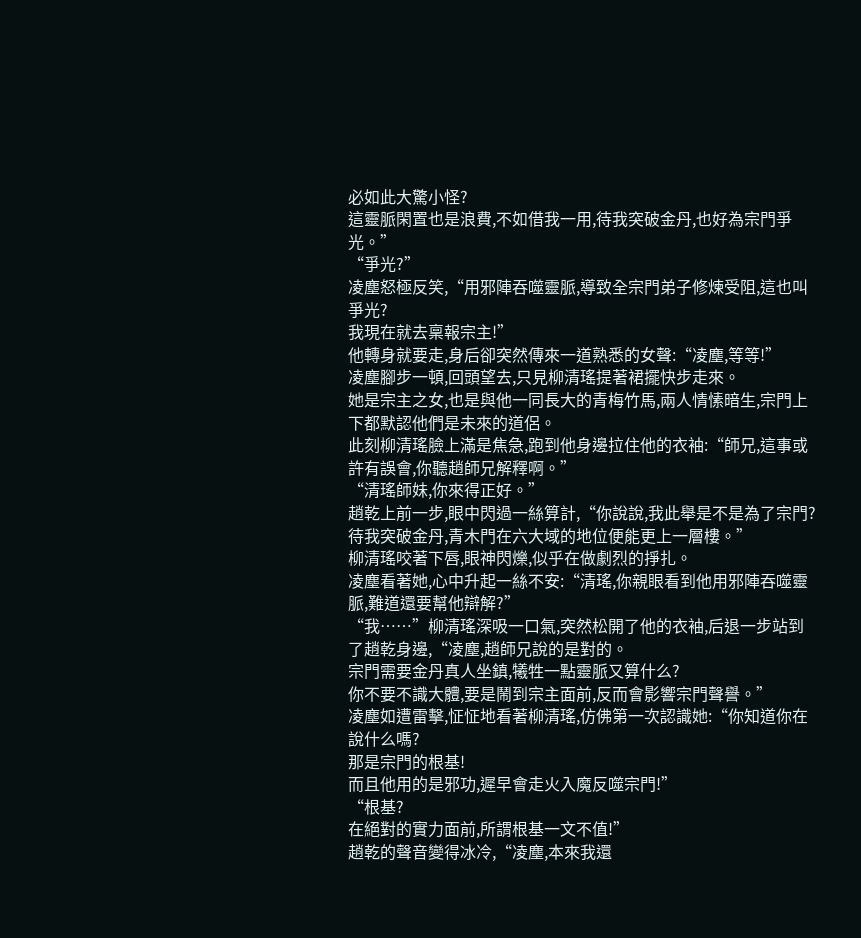必如此大驚小怪?
這靈脈閑置也是浪費,不如借我一用,待我突破金丹,也好為宗門爭光。”
“爭光?”
凌塵怒極反笑,“用邪陣吞噬靈脈,導致全宗門弟子修煉受阻,這也叫爭光?
我現在就去稟報宗主!”
他轉身就要走,身后卻突然傳來一道熟悉的女聲:“凌塵,等等!”
凌塵腳步一頓,回頭望去,只見柳清瑤提著裙擺快步走來。
她是宗主之女,也是與他一同長大的青梅竹馬,兩人情愫暗生,宗門上下都默認他們是未來的道侶。
此刻柳清瑤臉上滿是焦急,跑到他身邊拉住他的衣袖:“師兄,這事或許有誤會,你聽趙師兄解釋啊。”
“清瑤師妹,你來得正好。”
趙乾上前一步,眼中閃過一絲算計,“你說說,我此舉是不是為了宗門?
待我突破金丹,青木門在六大域的地位便能更上一層樓。”
柳清瑤咬著下唇,眼神閃爍,似乎在做劇烈的掙扎。
凌塵看著她,心中升起一絲不安:“清瑤,你親眼看到他用邪陣吞噬靈脈,難道還要幫他辯解?”
“我……”柳清瑤深吸一口氣,突然松開了他的衣袖,后退一步站到了趙乾身邊,“凌塵,趙師兄說的是對的。
宗門需要金丹真人坐鎮,犧牲一點靈脈又算什么?
你不要不識大體,要是鬧到宗主面前,反而會影響宗門聲譽。”
凌塵如遭雷擊,怔怔地看著柳清瑤,仿佛第一次認識她:“你知道你在說什么嗎?
那是宗門的根基!
而且他用的是邪功,遲早會走火入魔反噬宗門!”
“根基?
在絕對的實力面前,所謂根基一文不值!”
趙乾的聲音變得冰冷,“凌塵,本來我還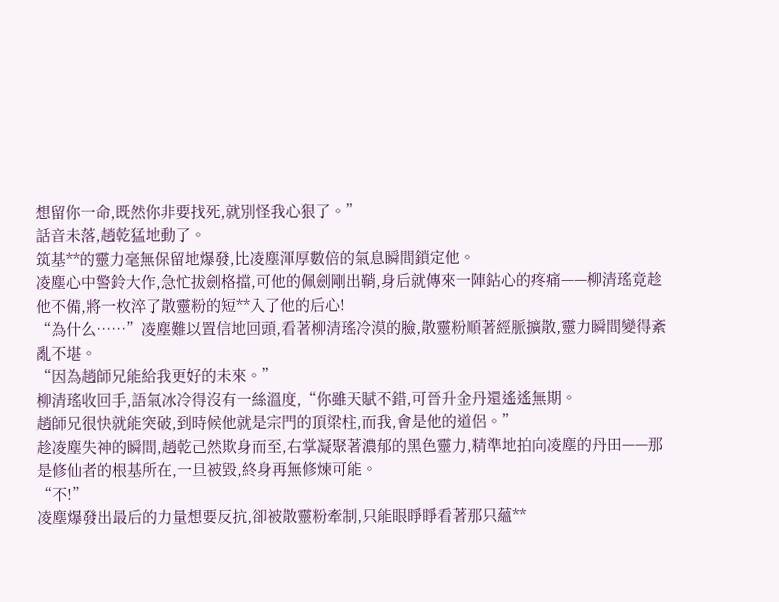想留你一命,既然你非要找死,就別怪我心狠了。”
話音未落,趙乾猛地動了。
筑基**的靈力毫無保留地爆發,比凌塵渾厚數倍的氣息瞬間鎖定他。
凌塵心中警鈴大作,急忙拔劍格擋,可他的佩劍剛出鞘,身后就傳來一陣鉆心的疼痛——柳清瑤竟趁他不備,將一枚淬了散靈粉的短**入了他的后心!
“為什么……”凌塵難以置信地回頭,看著柳清瑤冷漠的臉,散靈粉順著經脈擴散,靈力瞬間變得紊亂不堪。
“因為趙師兄能給我更好的未來。”
柳清瑤收回手,語氣冰冷得沒有一絲溫度,“你雖天賦不錯,可晉升金丹還遙遙無期。
趙師兄很快就能突破,到時候他就是宗門的頂梁柱,而我,會是他的道侶。”
趁凌塵失神的瞬間,趙乾己然欺身而至,右掌凝聚著濃郁的黑色靈力,精準地拍向凌塵的丹田——那是修仙者的根基所在,一旦被毀,終身再無修煉可能。
“不!”
凌塵爆發出最后的力量想要反抗,卻被散靈粉牽制,只能眼睜睜看著那只蘊**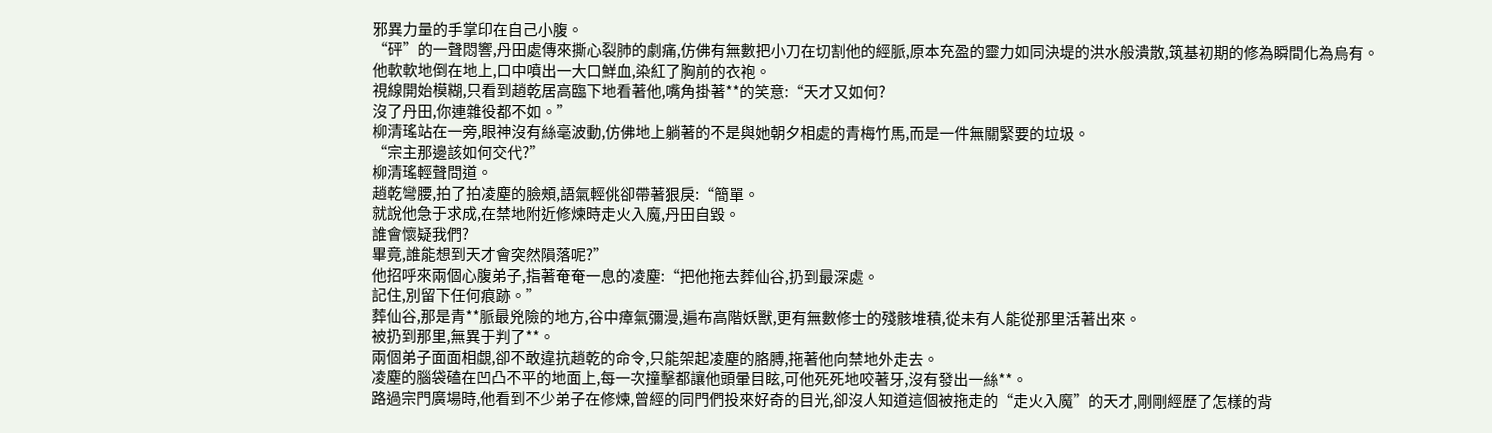邪異力量的手掌印在自己小腹。
“砰”的一聲悶響,丹田處傳來撕心裂肺的劇痛,仿佛有無數把小刀在切割他的經脈,原本充盈的靈力如同決堤的洪水般潰散,筑基初期的修為瞬間化為烏有。
他軟軟地倒在地上,口中噴出一大口鮮血,染紅了胸前的衣袍。
視線開始模糊,只看到趙乾居高臨下地看著他,嘴角掛著**的笑意:“天才又如何?
沒了丹田,你連雜役都不如。”
柳清瑤站在一旁,眼神沒有絲毫波動,仿佛地上躺著的不是與她朝夕相處的青梅竹馬,而是一件無關緊要的垃圾。
“宗主那邊該如何交代?”
柳清瑤輕聲問道。
趙乾彎腰,拍了拍凌塵的臉頰,語氣輕佻卻帶著狠戾:“簡單。
就說他急于求成,在禁地附近修煉時走火入魔,丹田自毀。
誰會懷疑我們?
畢竟,誰能想到天才會突然隕落呢?”
他招呼來兩個心腹弟子,指著奄奄一息的凌塵:“把他拖去葬仙谷,扔到最深處。
記住,別留下任何痕跡。”
葬仙谷,那是青**脈最兇險的地方,谷中瘴氣彌漫,遍布高階妖獸,更有無數修士的殘骸堆積,從未有人能從那里活著出來。
被扔到那里,無異于判了**。
兩個弟子面面相覷,卻不敢違抗趙乾的命令,只能架起凌塵的胳膊,拖著他向禁地外走去。
凌塵的腦袋磕在凹凸不平的地面上,每一次撞擊都讓他頭暈目眩,可他死死地咬著牙,沒有發出一絲**。
路過宗門廣場時,他看到不少弟子在修煉,曾經的同門們投來好奇的目光,卻沒人知道這個被拖走的“走火入魔”的天才,剛剛經歷了怎樣的背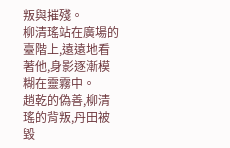叛與摧殘。
柳清瑤站在廣場的臺階上,遠遠地看著他,身影逐漸模糊在靈霧中。
趙乾的偽善,柳清瑤的背叛,丹田被毀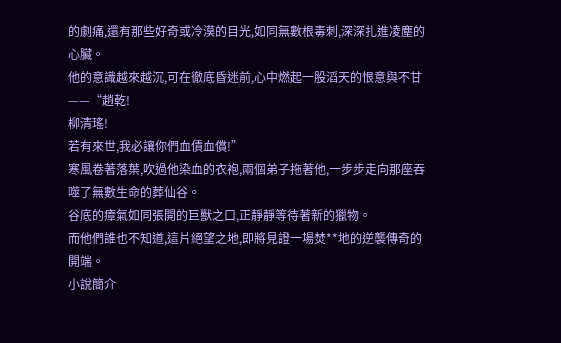的劇痛,還有那些好奇或冷漠的目光,如同無數根毒刺,深深扎進凌塵的心臟。
他的意識越來越沉,可在徹底昏迷前,心中燃起一股滔天的恨意與不甘——“趙乾!
柳清瑤!
若有來世,我必讓你們血債血償!”
寒風卷著落葉,吹過他染血的衣袍,兩個弟子拖著他,一步步走向那座吞噬了無數生命的葬仙谷。
谷底的瘴氣如同張開的巨獸之口,正靜靜等待著新的獵物。
而他們誰也不知道,這片絕望之地,即將見證一場焚**地的逆襲傳奇的開端。
小說簡介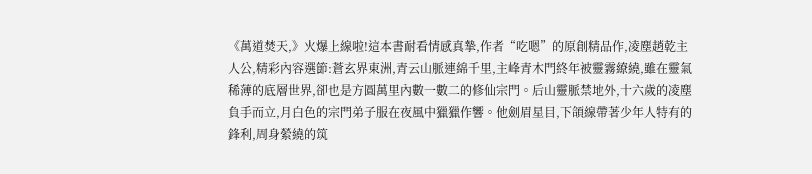《萬道焚天,》火爆上線啦!這本書耐看情感真摯,作者“吃嗯”的原創精品作,凌塵趙乾主人公,精彩內容選節:蒼玄界東洲,青云山脈連綿千里,主峰青木門終年被靈霧繚繞,雖在靈氣稀薄的底層世界,卻也是方圓萬里內數一數二的修仙宗門。后山靈脈禁地外,十六歲的凌塵負手而立,月白色的宗門弟子服在夜風中獵獵作響。他劍眉星目,下頜線帶著少年人特有的鋒利,周身縈繞的筑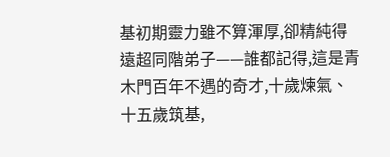基初期靈力雖不算渾厚,卻精純得遠超同階弟子——誰都記得,這是青木門百年不遇的奇才,十歲煉氣、十五歲筑基,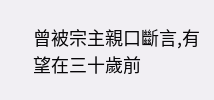曾被宗主親口斷言,有望在三十歲前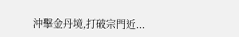沖擊金丹境,打破宗門近...